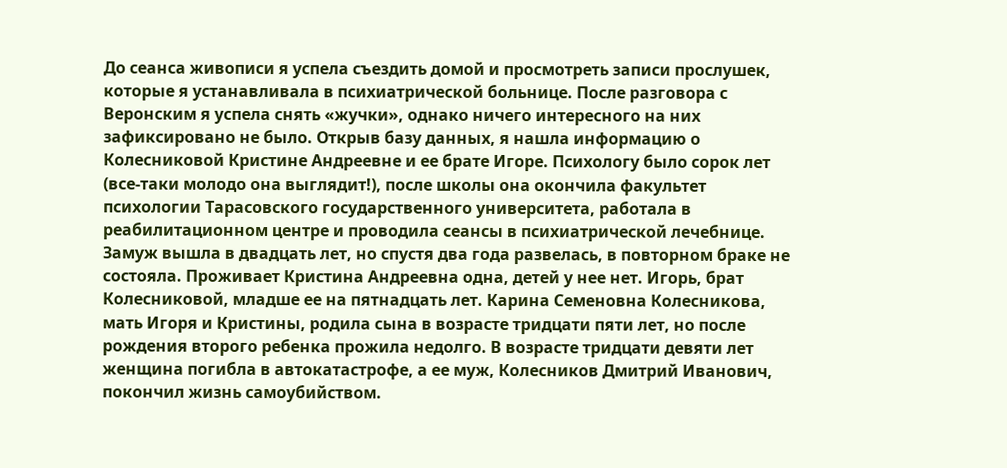До сеанса живописи я успела съездить домой и просмотреть записи прослушек, которые я устанавливала в психиатрической больнице. После разговора с Веронским я успела снять «жучки», однако ничего интересного на них зафиксировано не было. Открыв базу данных, я нашла информацию о Колесниковой Кристине Андреевне и ее брате Игоре. Психологу было сорок лет (все-таки молодо она выглядит!), после школы она окончила факультет психологии Тарасовского государственного университета, работала в реабилитационном центре и проводила сеансы в психиатрической лечебнице. Замуж вышла в двадцать лет, но спустя два года развелась, в повторном браке не состояла. Проживает Кристина Андреевна одна, детей у нее нет. Игорь, брат Колесниковой, младше ее на пятнадцать лет. Карина Семеновна Колесникова, мать Игоря и Кристины, родила сына в возрасте тридцати пяти лет, но после рождения второго ребенка прожила недолго. В возрасте тридцати девяти лет женщина погибла в автокатастрофе, а ее муж, Колесников Дмитрий Иванович, покончил жизнь самоубийством.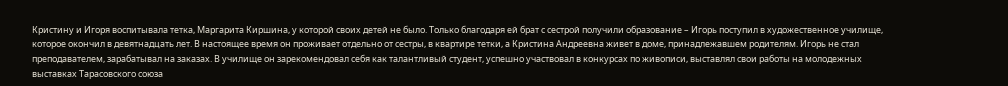Кристину и Игоря воспитывала тетка, Маргарита Киршина, у которой своих детей не было. Только благодаря ей брат с сестрой получили образование – Игорь поступил в художественное училище, которое окончил в девятнадцать лет. В настоящее время он проживает отдельно от сестры, в квартире тетки, а Кристина Андреевна живет в доме, принадлежавшем родителям. Игорь не стал преподавателем, зарабатывал на заказах. В училище он зарекомендовал себя как талантливый студент, успешно участвовал в конкурсах по живописи, выставлял свои работы на молодежных выставках Тарасовского союза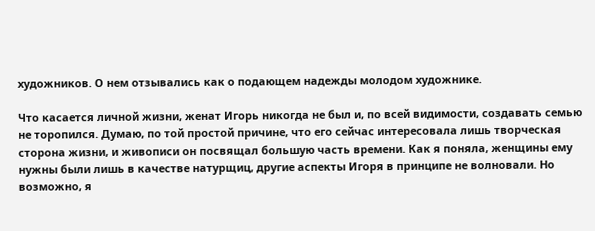художников. О нем отзывались как о подающем надежды молодом художнике.

Что касается личной жизни, женат Игорь никогда не был и, по всей видимости, создавать семью не торопился. Думаю, по той простой причине, что его сейчас интересовала лишь творческая сторона жизни, и живописи он посвящал большую часть времени. Как я поняла, женщины ему нужны были лишь в качестве натурщиц, другие аспекты Игоря в принципе не волновали. Но возможно, я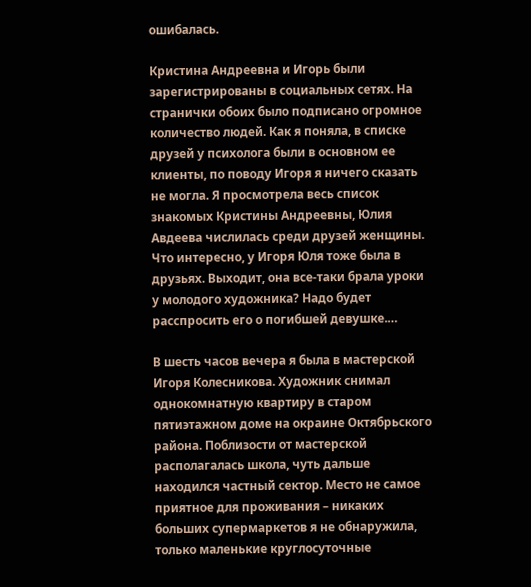ошибалась.

Кристина Андреевна и Игорь были зарегистрированы в социальных сетях. На странички обоих было подписано огромное количество людей. Как я поняла, в списке друзей у психолога были в основном ее клиенты, по поводу Игоря я ничего сказать не могла. Я просмотрела весь список знакомых Кристины Андреевны, Юлия Авдеева числилась среди друзей женщины. Что интересно, у Игоря Юля тоже была в друзьях. Выходит, она все-таки брала уроки у молодого художника? Надо будет расспросить его о погибшей девушке.…

В шесть часов вечера я была в мастерской Игоря Колесникова. Художник снимал однокомнатную квартиру в старом пятиэтажном доме на окраине Октябрьского района. Поблизости от мастерской располагалась школа, чуть дальше находился частный сектор. Место не самое приятное для проживания – никаких больших супермаркетов я не обнаружила, только маленькие круглосуточные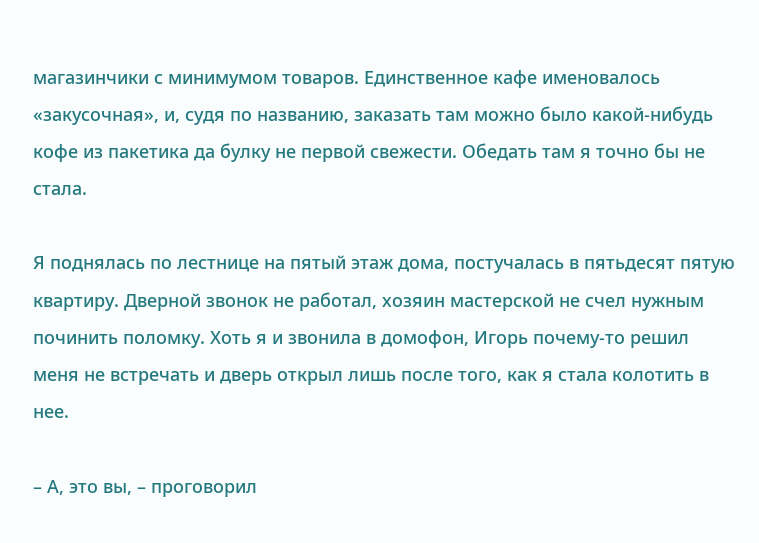магазинчики с минимумом товаров. Единственное кафе именовалось «закусочная», и, судя по названию, заказать там можно было какой-нибудь кофе из пакетика да булку не первой свежести. Обедать там я точно бы не стала.

Я поднялась по лестнице на пятый этаж дома, постучалась в пятьдесят пятую квартиру. Дверной звонок не работал, хозяин мастерской не счел нужным починить поломку. Хоть я и звонила в домофон, Игорь почему-то решил меня не встречать и дверь открыл лишь после того, как я стала колотить в нее.

– А, это вы, – проговорил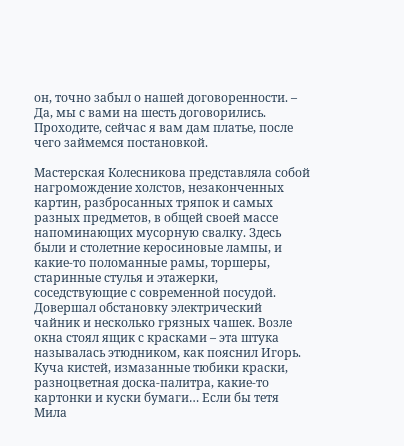он, точно забыл о нашей договоренности. – Да, мы с вами на шесть договорились. Проходите, сейчас я вам дам платье, после чего займемся постановкой.

Мастерская Колесникова представляла собой нагромождение холстов, незаконченных картин, разбросанных тряпок и самых разных предметов, в общей своей массе напоминающих мусорную свалку. Здесь были и столетние керосиновые лампы, и какие-то поломанные рамы, торшеры, старинные стулья и этажерки, соседствующие с современной посудой. Довершал обстановку электрический чайник и несколько грязных чашек. Возле окна стоял ящик с красками – эта штука называлась этюдником, как пояснил Игорь. Куча кистей, измазанные тюбики краски, разноцветная доска-палитра, какие-то картонки и куски бумаги… Если бы тетя Мила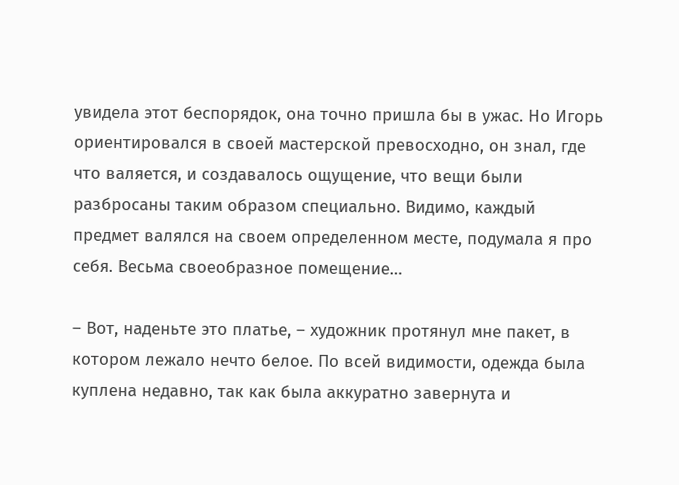увидела этот беспорядок, она точно пришла бы в ужас. Но Игорь ориентировался в своей мастерской превосходно, он знал, где что валяется, и создавалось ощущение, что вещи были разбросаны таким образом специально. Видимо, каждый предмет валялся на своем определенном месте, подумала я про себя. Весьма своеобразное помещение…

– Вот, наденьте это платье, – художник протянул мне пакет, в котором лежало нечто белое. По всей видимости, одежда была куплена недавно, так как была аккуратно завернута и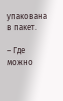упакована в пакет.

– Где можно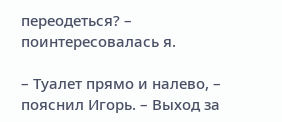переодеться? – поинтересовалась я.

– Туалет прямо и налево, – пояснил Игорь. – Выход за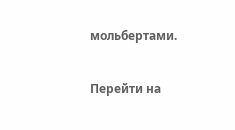мольбертами.

Перейти на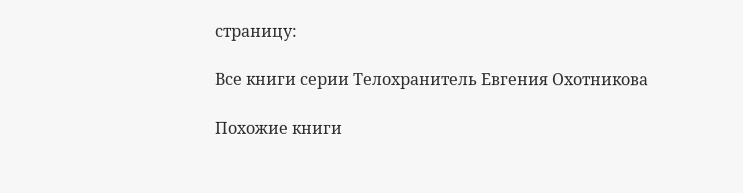страницу:

Все книги серии Телохранитель Евгения Охотникова

Похожие книги